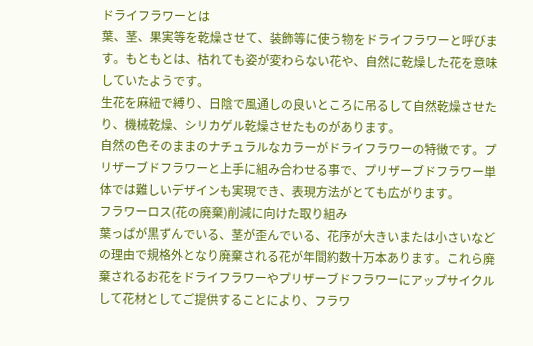ドライフラワーとは
葉、茎、果実等を乾燥させて、装飾等に使う物をドライフラワーと呼びます。もともとは、枯れても姿が変わらない花や、自然に乾燥した花を意味していたようです。
生花を麻紐で縛り、日陰で風通しの良いところに吊るして自然乾燥させたり、機械乾燥、シリカゲル乾燥させたものがあります。
自然の色そのままのナチュラルなカラーがドライフラワーの特徴です。プリザーブドフラワーと上手に組み合わせる事で、プリザーブドフラワー単体では難しいデザインも実現でき、表現方法がとても広がります。
フラワーロス(花の廃棄)削減に向けた取り組み
葉っぱが黒ずんでいる、茎が歪んでいる、花序が大きいまたは小さいなどの理由で規格外となり廃棄される花が年間約数十万本あります。これら廃棄されるお花をドライフラワーやプリザーブドフラワーにアップサイクルして花材としてご提供することにより、フラワ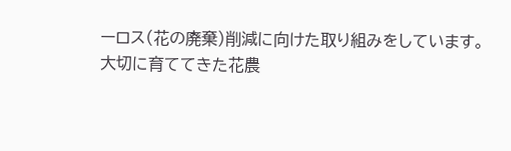ーロス(花の廃棄)削減に向けた取り組みをしています。
大切に育ててきた花農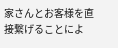家さんとお客様を直接繋げることによ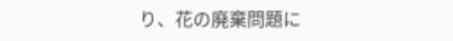り、花の廃棄問題に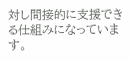対し間接的に支援できる仕組みになっています。